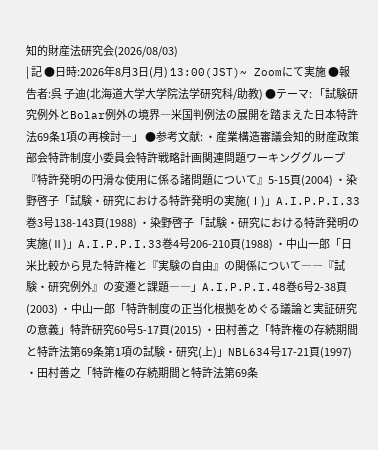知的財産法研究会(2026/08/03)
| 記 ●日時:2026年8月3日(月) 13:00(JST)~ Zoomにて実施 ●報告者:呉 子迪(北海道大学大学院法学研究科/助教) ●テーマ: 「試験研究例外とBolar例外の境界―米国判例法の展開を踏まえた日本特許法69条1項の再検討―」 ●参考文献: ・産業構造審議会知的財産政策部会特許制度小委員会特許戦略計画関連問題ワーキンググループ『特許発明の円滑な使用に係る諸問題について』5-15頁(2004) ・染野啓子「試験・研究における特許発明の実施(Ⅰ)」A.I.P.P.I.33巻3号138-143頁(1988) ・染野啓子「試験・研究における特許発明の実施(Ⅱ)」A.I.P.P.I.33巻4号206-210頁(1988) ・中山一郎「日米比較から見た特許権と『実験の自由』の関係について――『試験・研究例外』の変遷と課題――」A.I.P.P.I.48巻6号2-38頁(2003) ・中山一郎「特許制度の正当化根拠をめぐる議論と実証研究の意義」特許研究60号5-17頁(2015) ・田村善之「特許権の存続期間と特許法第69条第1項の試験・研究(上)」NBL634号17-21頁(1997) ・田村善之「特許権の存続期間と特許法第69条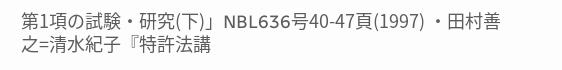第1項の試験・研究(下)」NBL636号40-47頁(1997) ・田村善之=清水紀子『特許法講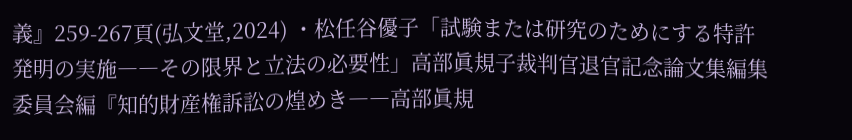義』259-267頁(弘文堂,2024) ・松任谷優子「試験または研究のためにする特許発明の実施――その限界と立法の必要性」高部眞規子裁判官退官記念論文集編集委員会編『知的財産権訴訟の煌めき――高部眞規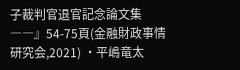子裁判官退官記念論文集――』54-75頁(金融財政事情研究会,2021) ・平嶋竜太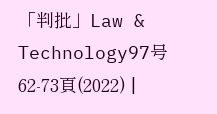「判批」Law & Technology97号62-73頁(2022) |